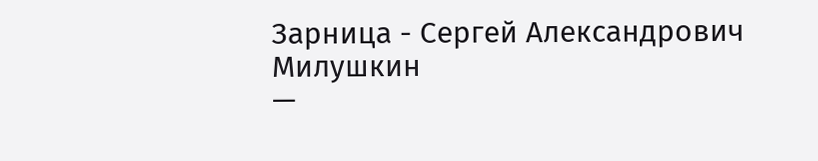Зарница - Сергей Александрович Милушкин
—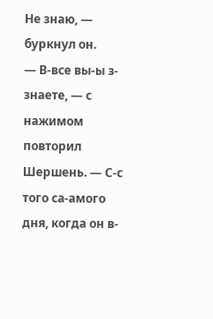Не знаю, — буркнул он.
— В-все вы-ы з-знаете, — с нажимом повторил Шершень. — С-с того са-амого дня, когда он в-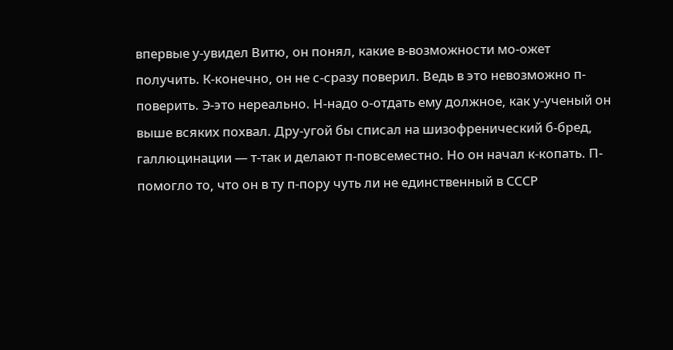впервые у-увидел Витю, он понял, какие в-возможности мо-ожет получить. К-конечно, он не с-сразу поверил. Ведь в это невозможно п-поверить. Э-это нереально. Н-надо о-отдать ему должное, как у-ученый он выше всяких похвал. Дру-угой бы списал на шизофренический б-бред, галлюцинации — т-так и делают п-повсеместно. Но он начал к-копать. П-помогло то, что он в ту п-пору чуть ли не единственный в СССР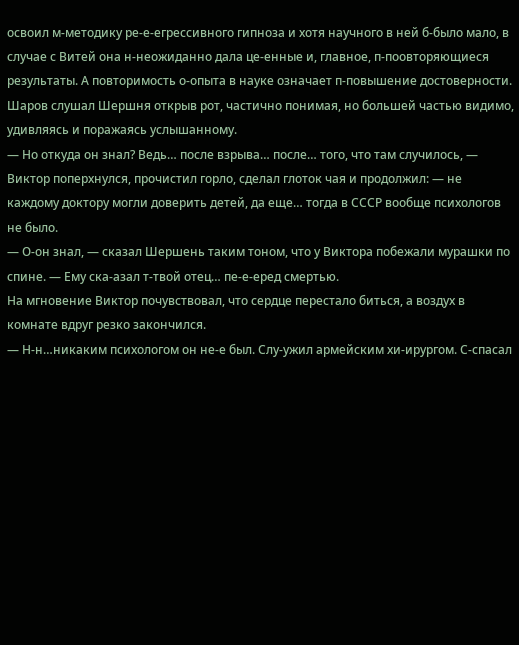освоил м-методику ре-е-егрессивного гипноза и хотя научного в ней б-было мало, в случае с Витей она н-неожиданно дала це-енные и, главное, п-поовторяющиеся результаты. А повторимость о-опыта в науке означает п-повышение достоверности.
Шаров слушал Шершня открыв рот, частично понимая, но большей частью видимо, удивляясь и поражаясь услышанному.
— Но откуда он знал? Ведь… после взрыва… после… того, что там случилось, — Виктор поперхнулся, прочистил горло, сделал глоток чая и продолжил: — не каждому доктору могли доверить детей, да еще… тогда в СССР вообще психологов не было.
— О-он знал, — сказал Шершень таким тоном, что у Виктора побежали мурашки по спине. — Ему ска-азал т-твой отец… пе-е-еред смертью.
На мгновение Виктор почувствовал, что сердце перестало биться, а воздух в комнате вдруг резко закончился.
— Н-н…никаким психологом он не-е был. Слу-ужил армейским хи-ирургом. С-спасал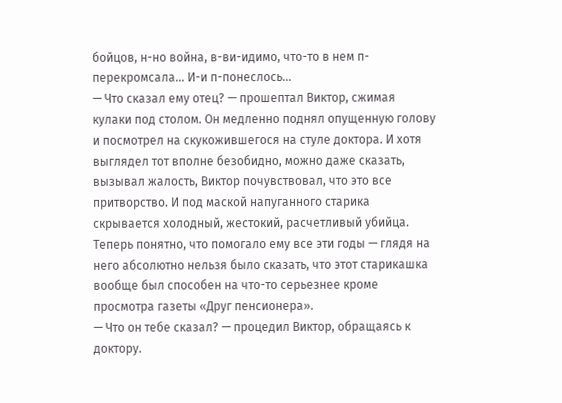бойцов, н-но война, в-ви-идимо, что-то в нем п-перекромсала… И-и п-понеслось…
— Что сказал ему отец? — прошептал Виктор, сжимая кулаки под столом. Он медленно поднял опущенную голову и посмотрел на скукожившегося на стуле доктора. И хотя выглядел тот вполне безобидно, можно даже сказать, вызывал жалость, Виктор почувствовал, что это все притворство. И под маской напуганного старика скрывается холодный, жестокий, расчетливый убийца. Теперь понятно, что помогало ему все эти годы — глядя на него абсолютно нельзя было сказать, что этот старикашка вообще был способен на что-то серьезнее кроме просмотра газеты «Друг пенсионера».
— Что он тебе сказал? — процедил Виктор, обращаясь к доктору.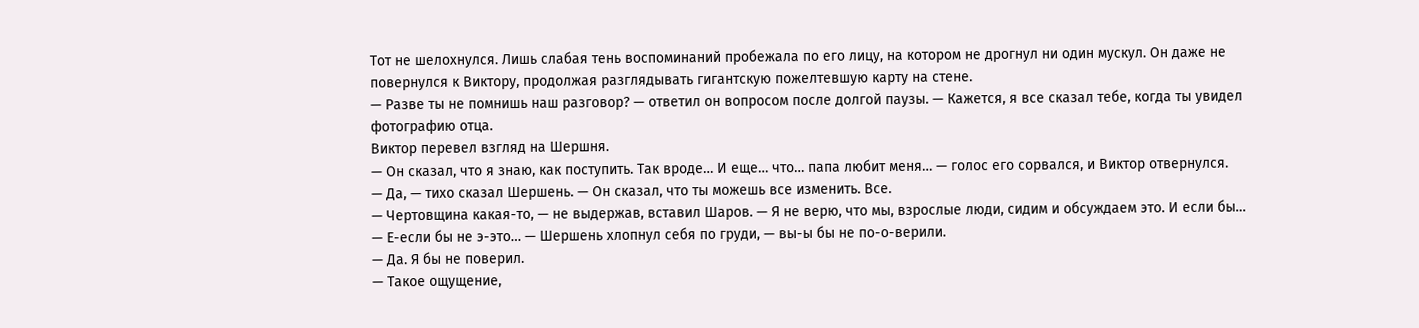Тот не шелохнулся. Лишь слабая тень воспоминаний пробежала по его лицу, на котором не дрогнул ни один мускул. Он даже не повернулся к Виктору, продолжая разглядывать гигантскую пожелтевшую карту на стене.
— Разве ты не помнишь наш разговор? — ответил он вопросом после долгой паузы. — Кажется, я все сказал тебе, когда ты увидел фотографию отца.
Виктор перевел взгляд на Шершня.
— Он сказал, что я знаю, как поступить. Так вроде… И еще… что… папа любит меня… — голос его сорвался, и Виктор отвернулся.
— Да, — тихо сказал Шершень. — Он сказал, что ты можешь все изменить. Все.
— Чертовщина какая-то, — не выдержав, вставил Шаров. — Я не верю, что мы, взрослые люди, сидим и обсуждаем это. И если бы…
— Е-если бы не э-это… — Шершень хлопнул себя по груди, — вы-ы бы не по-о-верили.
— Да. Я бы не поверил.
— Такое ощущение,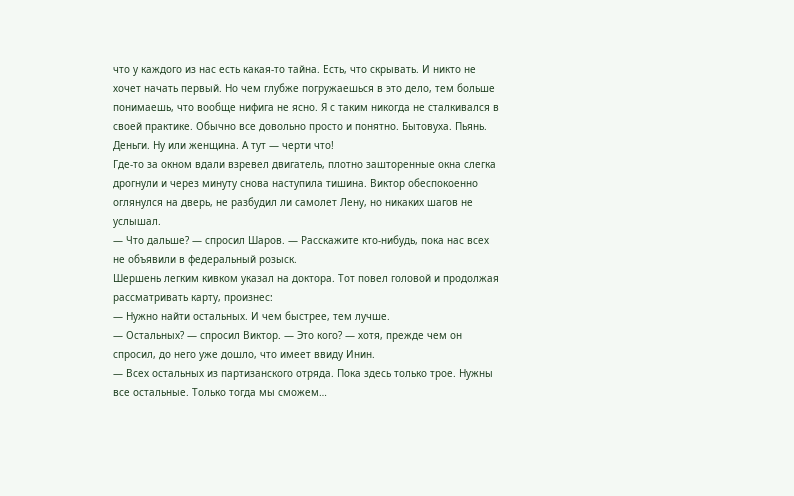что у каждого из нас есть какая-то тайна. Есть, что скрывать. И никто не хочет начать первый. Но чем глубже погружаешься в это дело, тем больше понимаешь, что вообще нифига не ясно. Я с таким никогда не сталкивался в своей практике. Обычно все довольно просто и понятно. Бытовуха. Пьянь. Деньги. Ну или женщина. А тут — черти что!
Где-то за окном вдали взревел двигатель, плотно зашторенные окна слегка дрогнули и через минуту снова наступила тишина. Виктор обеспокоенно оглянулся на дверь, не разбудил ли самолет Лену, но никаких шагов не услышал.
— Что дальше? — спросил Шаров. — Расскажите кто-нибудь, пока нас всех не объявили в федеральный розыск.
Шершень легким кивком указал на доктора. Тот повел головой и продолжая рассматривать карту, произнес:
— Нужно найти остальных. И чем быстрее, тем лучше.
— Остальных? — спросил Виктор. — Это кого? — хотя, прежде чем он спросил, до него уже дошло, что имеет ввиду Инин.
— Всех остальных из партизанского отряда. Пока здесь только трое. Нужны все остальные. Только тогда мы сможем…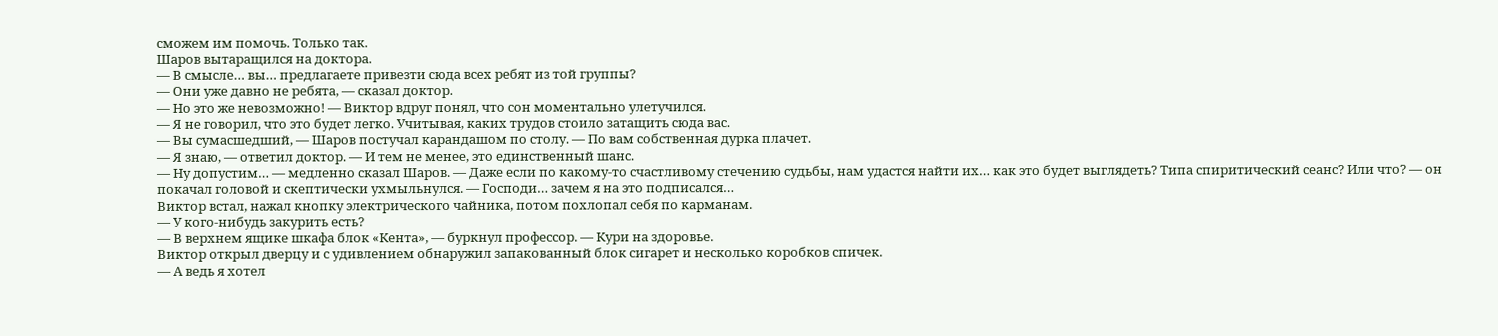сможем им помочь. Только так.
Шаров вытаращился на доктора.
— В смысле… вы… предлагаете привезти сюда всех ребят из той группы?
— Они уже давно не ребята, — сказал доктор.
— Но это же невозможно! — Виктор вдруг понял, что сон моментально улетучился.
— Я не говорил, что это будет легко. Учитывая, каких трудов стоило затащить сюда вас.
— Вы сумасшедший, — Шаров постучал карандашом по столу. — По вам собственная дурка плачет.
— Я знаю, — ответил доктор. — И тем не менее, это единственный шанс.
— Ну допустим… — медленно сказал Шаров. — Даже если по какому-то счастливому стечению судьбы, нам удастся найти их… как это будет выглядеть? Типа спиритический сеанс? Или что? — он покачал головой и скептически ухмыльнулся. — Господи… зачем я на это подписался…
Виктор встал, нажал кнопку электрического чайника, потом похлопал себя по карманам.
— У кого-нибудь закурить есть?
— В верхнем ящике шкафа блок «Кента», — буркнул профессор. — Кури на здоровье.
Виктор открыл дверцу и с удивлением обнаружил запакованный блок сигарет и несколько коробков спичек.
— А ведь я хотел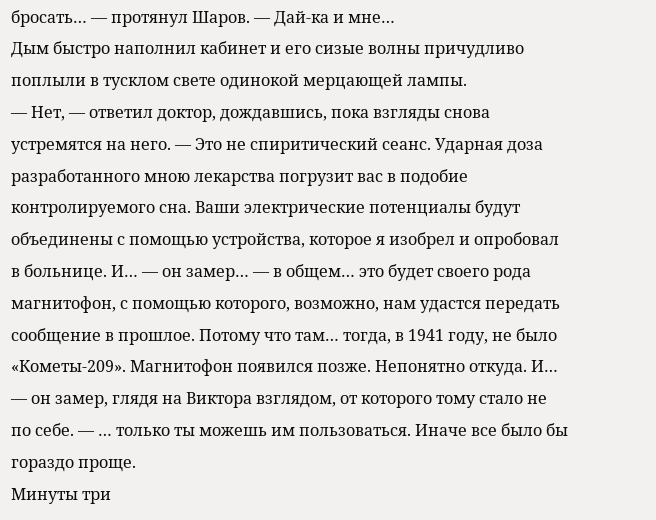бросать… — протянул Шаров. — Дай-ка и мне…
Дым быстро наполнил кабинет и его сизые волны причудливо поплыли в тусклом свете одинокой мерцающей лампы.
— Нет, — ответил доктор, дождавшись, пока взгляды снова устремятся на него. — Это не спиритический сеанс. Ударная доза разработанного мною лекарства погрузит вас в подобие контролируемого сна. Ваши электрические потенциалы будут объединены с помощью устройства, которое я изобрел и опробовал в больнице. И… — он замер… — в общем… это будет своего рода магнитофон, с помощью которого, возможно, нам удастся передать сообщение в прошлое. Потому что там… тогда, в 1941 году, не было «Кометы-209». Магнитофон появился позже. Непонятно откуда. И… — он замер, глядя на Виктора взглядом, от которого тому стало не по себе. — … только ты можешь им пользоваться. Иначе все было бы гораздо проще.
Минуты три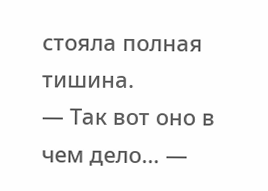стояла полная тишина.
— Так вот оно в чем дело… —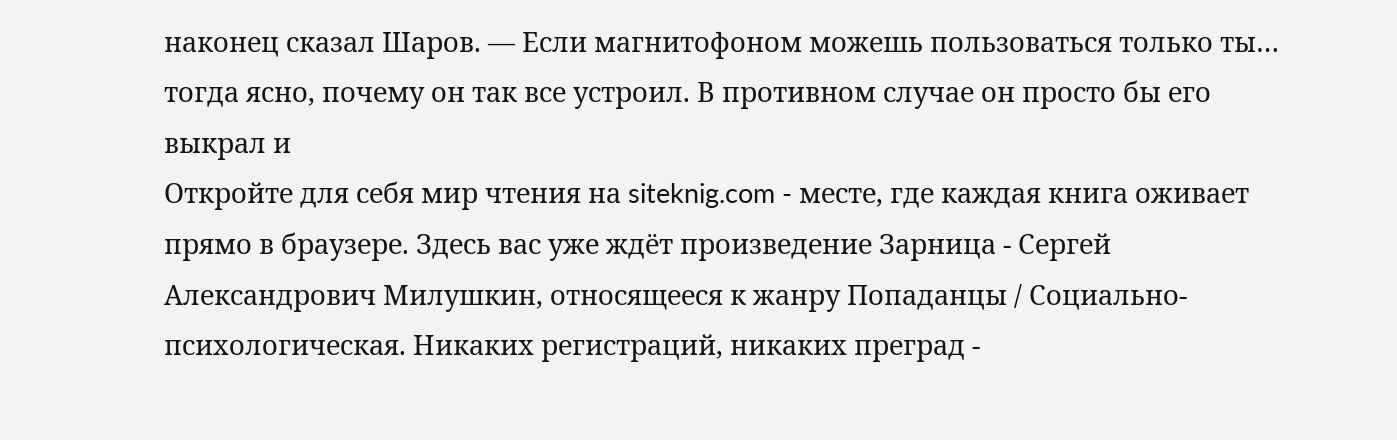наконец сказал Шаров. — Если магнитофоном можешь пользоваться только ты… тогда ясно, почему он так все устроил. В противном случае он просто бы его выкрал и
Откройте для себя мир чтения на siteknig.com - месте, где каждая книга оживает прямо в браузере. Здесь вас уже ждёт произведение Зарница - Сергей Александрович Милушкин, относящееся к жанру Попаданцы / Социально-психологическая. Никаких регистраций, никаких преград -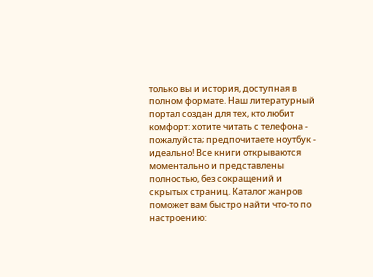только вы и история, доступная в полном формате. Наш литературный портал создан для тех, кто любит комфорт: хотите читать с телефона - пожалуйста; предпочитаете ноутбук - идеально! Все книги открываются моментально и представлены полностью, без сокращений и скрытых страниц. Каталог жанров поможет вам быстро найти что-то по настроению: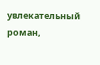увлекательный роман,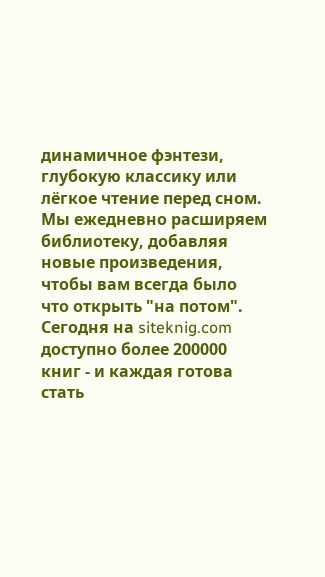динамичное фэнтези, глубокую классику или лёгкое чтение перед сном. Мы ежедневно расширяем библиотеку, добавляя новые произведения, чтобы вам всегда было что открыть "на потом". Сегодня на siteknig.com доступно более 200000 книг - и каждая готова стать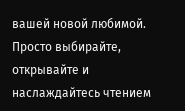вашей новой любимой. Просто выбирайте, открывайте и наслаждайтесь чтением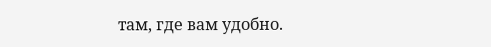там, где вам удобно.